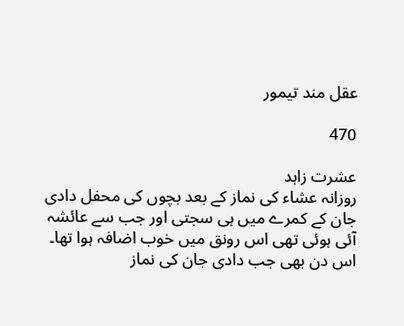عقل مند تیمور

470

عشرت زاہد
روزانہ عشاء کی نماز کے بعد بچوں کی محفل دادی جان کے کمرے میں ہی سجتی اور جب سے عائشہ آئی ہوئی تھی اس رونق میں خوب اضافہ ہوا تھا۔ اس دن بھی جب دادی جان کی نماز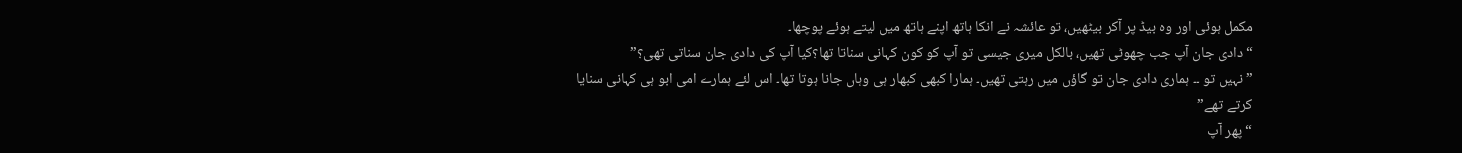مکمل ہوئی اور وہ بیڈ پر آکر بیٹھیں، تو عائشہ نے انکا ہاتھ اپنے ہاتھ میں لیتے ہوئے پوچھا۔
“دادی جان آپ جب چھوٹی تھیں، بالکل میری جیسی تو آپ کو کون کہانی سناتا تھا؟کیا آپ کی دادی جان سناتی تھی؟”
” نہیں تو ۔۔ ہماری دادی جان تو گاؤں میں رہتی تھیں۔ ہمارا کبھی کبھار ہی وہاں جانا ہوتا تھا۔ اس لئے ہمارے امی ابو ہی کہانی سنایا کرتے تھے”
“پھر آپ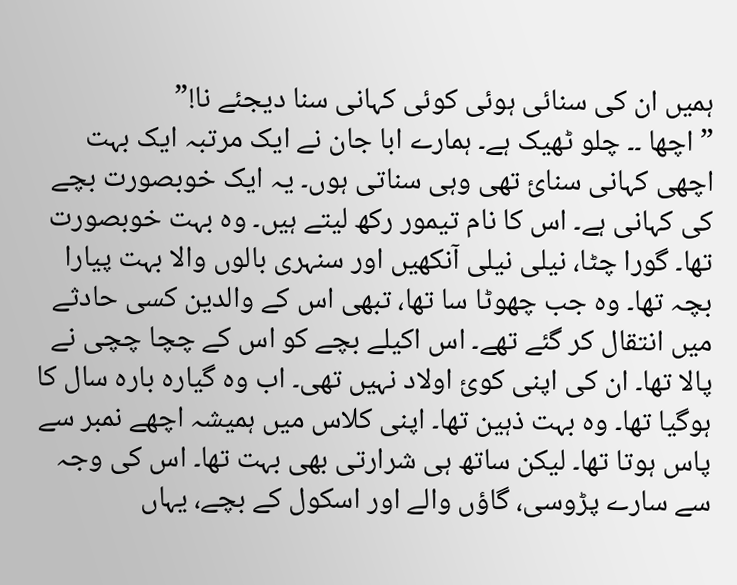ہمیں ان کی سنائی ہوئی کوئی کہانی سنا دیجئے نا!”
” اچھا ۔۔ چلو ٹھیک ہے۔ ہمارے ابا جان نے ایک مرتبہ ایک بہت اچھی کہانی سنائ تھی وہی سناتی ہوں۔ یہ ایک خوبصورت بچے کی کہانی ہے۔ اس کا نام تیمور رکھ لیتے ہیں۔ وہ بہت خوبصورت تھا۔ گورا چٹا، نیلی نیلی آنکھیں اور سنہری بالوں والا بہت پیارا بچہ تھا۔ وہ جب چھوٹا سا تھا، تبھی اس کے والدین کسی حادثے میں انتقال کر گئے تھے۔ اس اکیلے بچے کو اس کے چچا چچی نے پالا تھا۔ ان کی اپنی کوئ اولاد نہیں تھی۔ اب وہ گیارہ بارہ سال کا ہوگیا تھا۔ وہ بہت ذہین تھا۔ اپنی کلاس میں ہمیشہ اچھے نمبر سے پاس ہوتا تھا۔ لیکن ساتھ ہی شرارتی بھی بہت تھا۔ اس کی وجہ سے سارے پڑوسی، گاؤں والے اور اسکول کے بچے، یہاں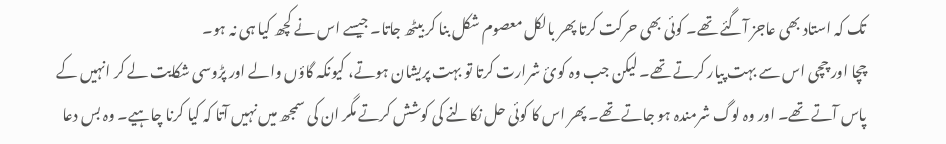تک کہ استاد بھی عاجز آگئے تھے۔ کوئی بھی حرکت کرتا پھر بالکل معصوم شکل بنا کر بیٹھ جاتا۔ جیسے اس نے کچھ کیا ہی نہ ہو۔
چچا اور چچی اس سے بہت پیار کرتے تھے۔ لیکن جب وہ کوئ شرارت کرتا تو بہت پریشان ہوتے، کیونکہ گاؤں والے اور پڑوسی شکایت لے کر انہیں کے پاس آتے تھے۔ اور وہ لوگ شرمندہ ہو جاتے تھے۔ پھر اس کا کوئی حل نکالنے کی کوشش کرتے مگر ان کی سمجھ میں نہیں آتا کہ کیا کرنا چاہیے۔ وہ بس دعا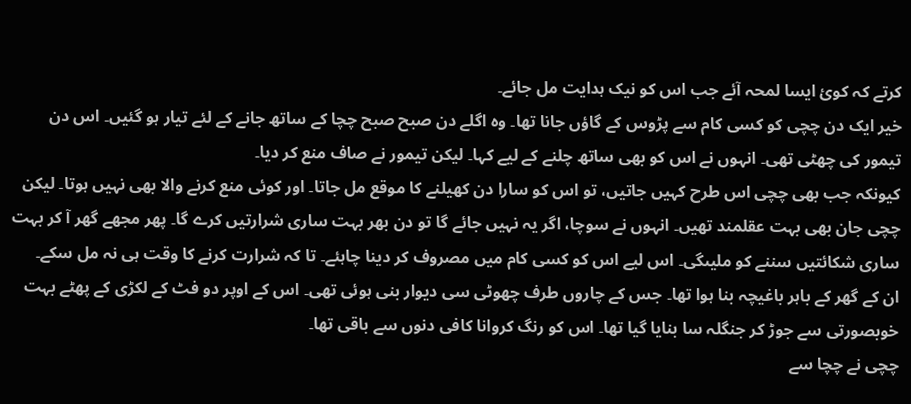کرتے کہ کوئ ایسا لمحہ آئے جب اس کو نیک ہدایت مل جائے۔
خیر ایک دن چچی کو کسی کام سے پڑوس کے گاؤں جانا تھا۔ وہ اگلے دن صبح صبح چچا کے ساتھ جانے کے لئے تیار ہو گئیں۔ اس دن تیمور کی چھٹی تھی۔ انہوں نے اس کو بھی ساتھ چلنے کے لیے کہا۔ لیکن تیمور نے صاف منع کر دیا۔
کیونکہ جب بھی چچی اس طرح کہیں جاتیں، تو اس کو سارا دن کھیلنے کا موقع مل جاتا۔ اور کوئی منع کرنے والا بھی نہیں ہوتا۔ لیکن چچی جان بھی بہت عقلمند تھیں۔ انہوں نے سوچا، اگر یہ نہیں جائے گا تو دن بھر بہت ساری شرارتیں کرے گا۔ پھر مجھے گھر آ کر بہت ساری شکائتیں سننے کو ملیںگی۔ اس لیے اس کو کسی کام میں مصروف کر دینا چاہئے۔ تا کہ شرارت کرنے کا وقت ہی نہ مل سکے۔
ان کے گھر کے باہر باغیچہ بنا ہوا تھا۔ جس کے چاروں طرف چھوٹی سی دیوار بنی ہوئی تھی۔ اس کے اوپر دو فٹ کے لکڑی کے پھٹے بہت خوبصورتی سے جوڑ کر جنگلہ سا بنایا گیا تھا۔ اس کو رنگ کروانا کافی دنوں سے باقی تھا۔
چچی نے چچا سے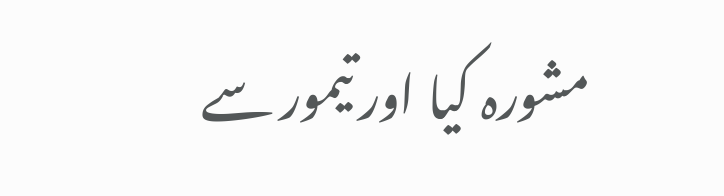مشورہ کیا اور تیمور سے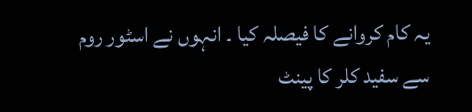یہ کام کروانے کا فیصلہ کیا ۔ انہوں نے اسٹور روم سے سفید کلر کا پینٹ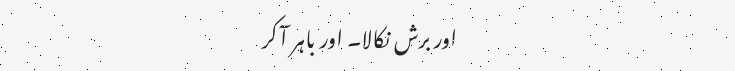اور برش نکالا۔ اور باہر آ کر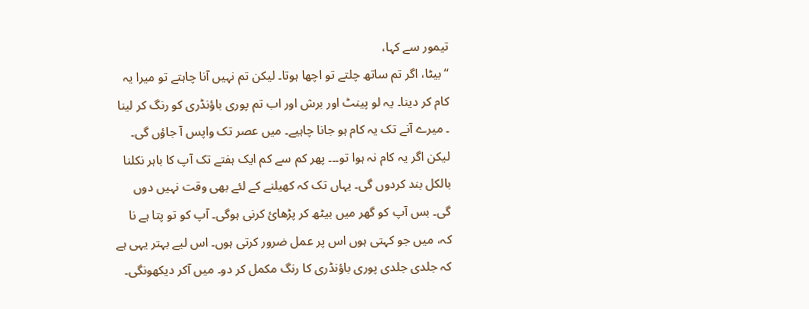تیمور سے کہا،
“بیٹا، اگر تم ساتھ چلتے تو اچھا ہوتا۔ لیکن تم نہیں آنا چاہتے تو میرا یہ کام کر دینا۔ یہ لو پینٹ اور برش اور اب تم پوری باؤنڈری کو رنگ کر لینا ۔ میرے آنے تک یہ کام ہو جانا چاہیے۔ میں عصر تک واپس آ جاؤں گی۔ لیکن اگر یہ کام نہ ہوا تو۔۔۔ پھر کم سے کم ایک ہفتے تک آپ کا باہر نکلنا بالکل بند کردوں گی۔ یہاں تک کہ کھیلنے کے لئے بھی وقت نہیں دوں گی۔ بس آپ کو گھر میں بیٹھ کر پڑھائ کرنی ہوگی۔ آپ کو تو پتا ہے نا کہ، میں جو کہتی ہوں اس پر عمل ضرور کرتی ہوں۔ اس لیے بہتر یہی ہے کہ جلدی جلدی پوری باؤنڈری کا رنگ مکمل کر دو۔ میں آکر دیکھونگی۔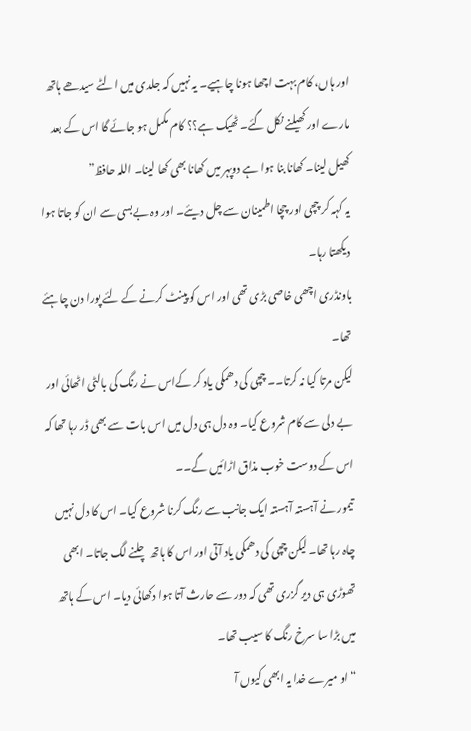اور ہاں، کام بہت اچھا ہونا چاہیے۔ یہ نہیں کہ جلدی میں الٹے سیدھے ہاتھ مارے اور کھیلنے نکل گئے۔ ٹھیک ہے؟؟ کام مکمل ہو جائے گا اس کے بعد کھیل لینا۔ کھانا بنا ہوا ہے دوپہر میں کھانا بھی کھا لینا۔ اللہ حافظ”
یہ کہہ کر چچی اور چچا اطمینان سے چل دیئے۔ اور وہ بےبسی سے ان کو جاتا ہوا دیکھتا رہا۔
باونڈری اچھی خاصی بڑی تھی اور اس کو پینٹ کرنے کے لئے پورا دن چاہئے تھا۔
لیکن مرتا کیا نہ کرتا۔۔ چچی کی دھمکی یاد کر کےاس نے رنگ کی بالٹی اٹھائی اور بے دلی سے کام شروع کیا۔ وہ دل ہی دل میں اس بات سے بھی ڈر رہا تھا کہ اس کے دوست خوب مذاق اڑائیں گے۔۔
تیمور نے آہستہ آہستہ ایک جانب سے رنگ کرنا شروع کیا۔ اس کا دل نہیں چاہ رہا تھا۔ لیکن چچی کی دھمکی یاد آتی اور اس کا ہاتھ چلنے لگ جاتا۔ ابھی تھوڑی ہی دیر گزری تھی کہ دور سے حارث آتا ہوا دکھائی دیا۔ اس کے ہاتھ میں بڑا سا سرخ رنگ کا سیب تھا۔
“او میرے خدا یہ ابھی کیوں آ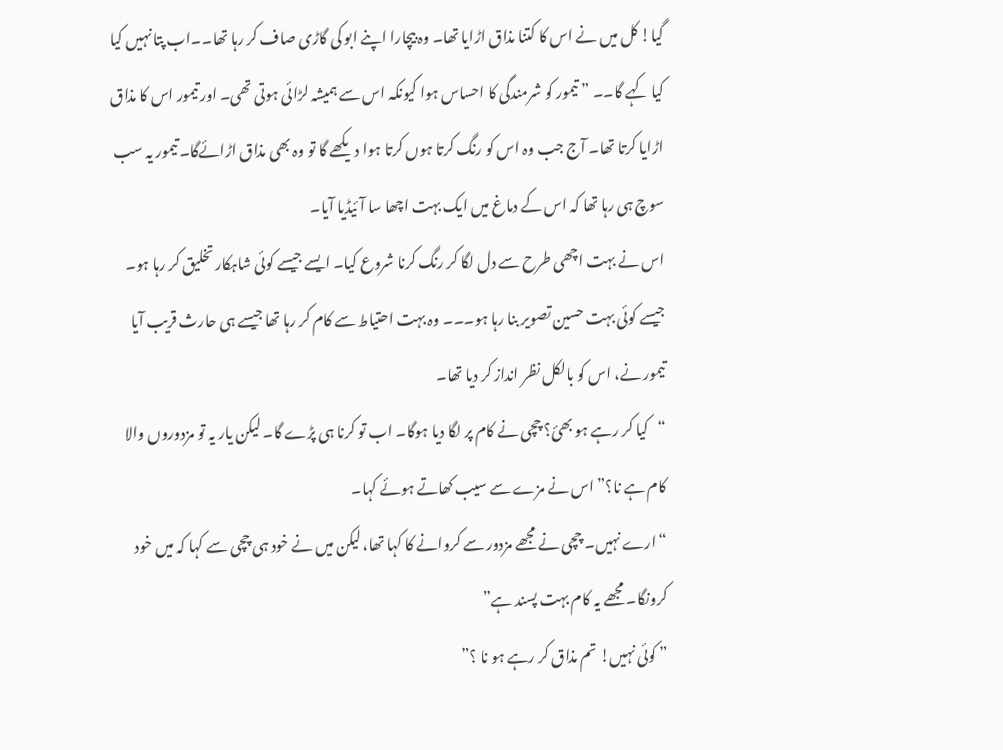گیا! کل میں نے اس کا کتنا مذاق اڑایا تھا۔ وہ بیچارا اپنے ابو کی گاڑی صاف کر رہا تھا۔۔اب پتا نہیں کیا کیا کہے گا۔۔ ” تیمور کو شرمندگی کا احساس ہوا کیونکہ اس سے ہمیشہ لڑائی ہوتی تھی۔ اور تیمور اس کا مذاق اڑایا کرتا تھا۔ آج جب وہ اس کو رنگ کرتا ہوں کرتا ہوا دیکھے گا تو وہ بھی مذاق اڑائےگا۔ تیمور یہ سب سوچ ہی رہا تھا کہ اس کے دماغ میں ایک بہت اچھا سا آئیڈیا آیا۔
اس نے بہت اچھی طرح سے دل لگا کر رنگ کرنا شروع کیا۔ ایسے جیسے کوئی شاہکار تخلیق کر رہا ہو۔ جیسے کوئی بہت حسین تصویر بنا رہا ہو۔۔۔ وہ بہت احتیاط سے کام کر رہا تھا جیسے ہی حارث قریب آیا تیمور نے، اس کو بالکل نظر انداز کر دیا تھا۔
“کیا کر رہے ہو بھئ؟ چچی نے کام پر لگا دیا ہوگا۔ اب تو کرنا ہی پڑے گا۔ لیکن یار یہ تو مزدوروں والا کام ہے نا؟” اس نے مزے سے سیب کھاتے ہوئے کہا۔
“ارے نہیں۔ چچی نے مجھے مزدور سے کروانے کا کہا تھا، لیکن میں نے خود ہی چچی سے کہا کہ میں خود کرونگا۔ مجھے یہ کام بہت پسند ہے”
” کوئی نہیں! تم مذاق کر رہے ہو نا ؟”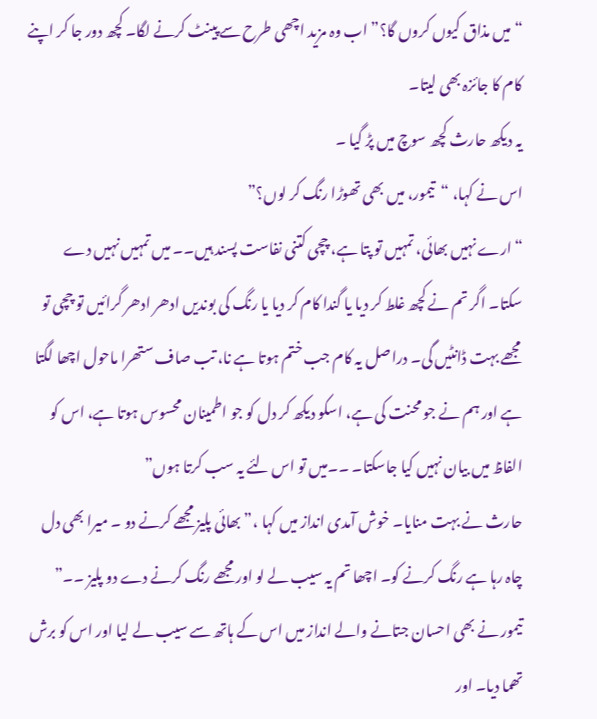“میں مذاق کیوں کروں گا؟” اب وہ مزید اچھی طرح سے پینٹ کرنے لگا۔ کچھ دور جا کر اپنے کام کا جائزہ بھی لیتا۔
یہ دیکھ حارث کچھ سوچ میں پڑ گیا ۔
اس نے کہا، “تیمور، میں بھی تھوڑا رنگ کر لوں؟”
“ارے نہیں بھائی، تمہیں تو پتا ہے، چچی کتنی نفاست پسند ہیں۔۔ میں تمہیں نہیں دے سکتا۔ اگر تم نے کچھ غلط کر دیا یا گندا کام کر دیا یا رنگ کی بوندیں ادھر ادھر گرائیں تو چچی تو مجھے بہت ڈانٹیں گی۔ دراصل یہ کام جب ختم ہوتا ہے نا، تب صاف ستھرا ماحول اچھا لگتا ہے اور ہم نے جو محنت کی ہے، اسکو دیکھ کر دل کو جو اطمینان محسوس ہوتا ہے، اس کو الفاظ میں بیان نہیں کیا جاسکتا۔ ۔۔میں تو اس لئے یہ سب کرتا ہوں”
حارث نے بہت منایا۔ خوش آمدی انداز میں کہا ،” بھائی پلیز مجھے کرنے دو ۔ میرا بھی دل چاہ رہا ہے رنگ کرنے کو۔ اچھا تم یہ سیب لے لو اور مجھے رنگ کرنے دے دو پلیز ۔۔”
تیمور نے بھی احسان جتانے والے انداز میں اس کے ہاتھ سے سیب لے لیا اور اس کو برش تھما دیا۔ اور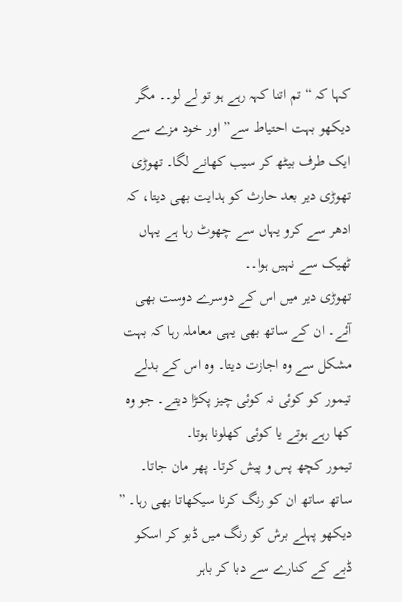کہا کہ “تم اتنا کہہ رہے ہو تو لے لو۔۔ مگر دیکھو بہت احتیاط سے” اور خود مزے سے ایک طرف بیٹھ کر سیب کھانے لگا۔ تھوڑی تھوڑی دیر بعد حارث کو ہدایت بھی دیتا، کہ ادھر سے کرو یہاں سے چھوٹ رہا ہے یہاں ٹھیک سے نہیں ہوا۔۔
تھوڑی دیر میں اس کے دوسرے دوست بھی آئے۔ ان کے ساتھ بھی یہی معاملہ رہا کہ بہت مشکل سے وہ اجازت دیتا۔ وہ اس کے بدلے تیمور کو کوئی نہ کوئی چیز پکڑا دیتے۔ جو وہ کھا رہے ہوتے یا کوئی کھلونا ہوتا۔
تیمور کچھ پس و پیش کرتا۔ پھر مان جاتا۔ ساتھ ساتھ ان کو رنگ کرنا سیکھاتا بھی رہا۔ ” دیکھو پہلے برش کو رنگ میں ڈبو کر اسکو ڈبے کے کنارے سے دبا کر باہر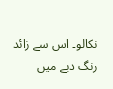نکالو۔ اس سے زائد رنگ دبے میں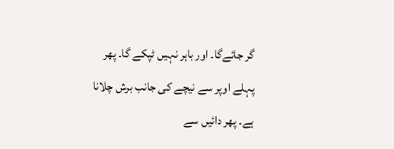گر جائےگا۔ اور باہر نہیں ٹپکے گا۔ پھر پہلے اوپر سے نیچے کی جانب برش چلانا ہے۔ پھر دائیں سے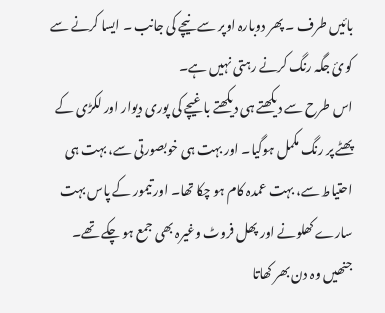بائیں طرف ۔ پھر دوبارہ اوپر سے نیچے کی جانب ۔ ایسا کرنے سے کوئ جگہ رنگ کرنے رہتی نہیں ہے۔
اس طرح سے دیکھتے ہی دیکھتے باغیچے کی پوری دیوار اور لکڑی کے پھٹے پر رنگ مکمل ہوگیا۔ اور بہت ہی خوبصورتی سے، بہت ہی احتیاط سے، بہت عمدہ کام ہو چکا تھا۔ اور تیمور کے پاس بہت سارے کھلونے اور پھل فروٹ وغیرہ بھی جمع ہو چکے تھے۔ جنھیں وہ دن بھر کھاتا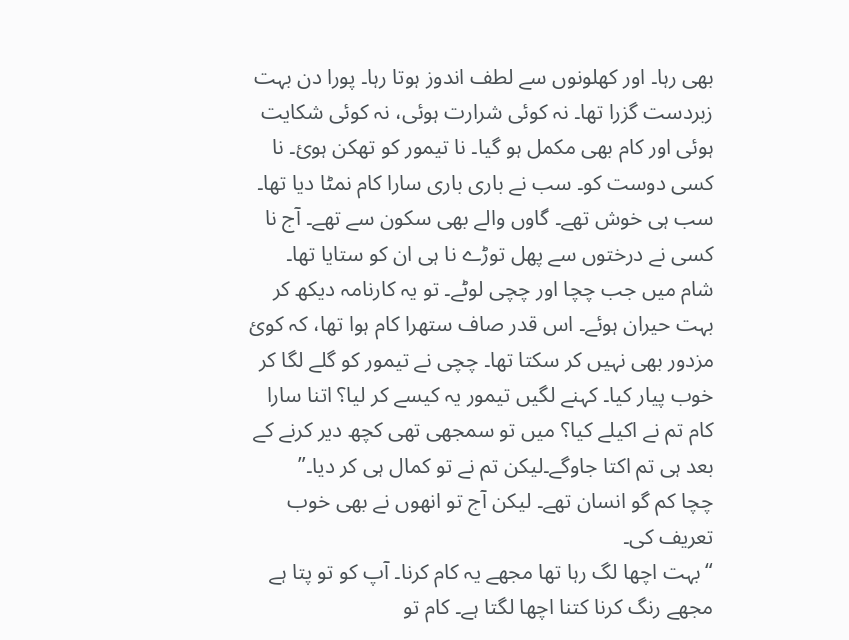بھی رہا۔ اور کھلونوں سے لطف اندوز ہوتا رہا۔ پورا دن بہت زبردست گزرا تھا۔ نہ کوئی شرارت ہوئی، نہ کوئی شکایت ہوئی اور کام بھی مکمل ہو گیا۔ نا تیمور کو تھکن ہوئ۔ نا کسی دوست کو۔ سب نے باری باری سارا کام نمٹا دیا تھا۔ سب ہی خوش تھے۔ گاوں والے بھی سکون سے تھے۔ آج نا کسی نے درختوں سے پھل توڑے نا ہی ان کو ستایا تھا۔
شام میں جب چچا اور چچی لوٹے۔ تو یہ کارنامہ دیکھ کر بہت حیران ہوئے۔ اس قدر صاف ستھرا کام ہوا تھا، کہ کوئ مزدور بھی نہیں کر سکتا تھا۔ چچی نے تیمور کو گلے لگا کر خوب پیار کیا۔ کہنے لگیں تیمور یہ کیسے کر لیا؟ اتنا سارا کام تم نے اکیلے کیا؟ میں تو سمجھی تھی کچھ دیر کرنے کے بعد ہی تم اکتا جاوگے۔لیکن تم نے تو کمال ہی کر دیا۔”
چچا کم گو انسان تھے۔ لیکن آج تو انھوں نے بھی خوب تعریف کی۔
“بہت اچھا لگ رہا تھا مجھے یہ کام کرنا۔ آپ کو تو پتا ہے مجھے رنگ کرنا کتنا اچھا لگتا ہے۔ کام تو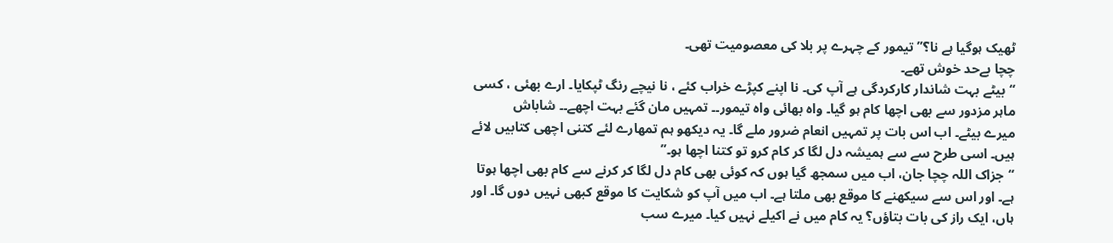ٹھیک ہوگیا ہے نا؟” تیمور کے چہرے پر بلا کی معصومیت تھی۔
چچا بےحد خوش تھے۔
“بیٹے بہت شاندار کارکردگی ہے آپ کی۔ نا اپنے کپڑے خراب کئے ، نا نیچے رنگ ٹپکایا۔ ارے بھئی ، کسی ماہر مزدور سے بھی اچھا کام ہو گیا۔ واہ بھائی واہ تیمور۔۔ تمہیں مان گئے بہت اچھے۔۔ شاباش
میرے بیٹے۔ اب اس بات پر تمہیں انعام ضرور ملے گا۔ یہ دیکھو ہم تمھارے لئے کتنی اچھی کتابیں لائے ہیں۔ اسی طرح سے سے ہمیشہ دل لگا کر کام کرو تو کتنا اچھا ہو۔”
“جزاک اللہ چچا جان، اب میں سمجھ گیا ہوں کہ کوئی بھی کام دل لگا کر کرنے سے کام بھی اچھا ہوتا ہے۔ اور اس سے سیکھنے کا موقع بھی ملتا ہے۔ اب میں آپ کو شکایت کا موقع کبھی نہیں دوں گا۔ اور ہاں، ایک راز کی بات بتاؤں؟ یہ کام میں نے اکیلے نہیں کیا۔ میرے سب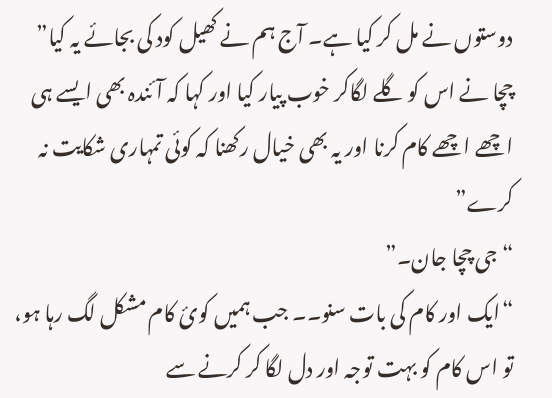دوستوں نے مل کر کیا ہے۔ آج ہم نے کھیل کود کی بجائے یہ کیا”
چچا نے اس کو گلے لگاکر خوب پیار کیا اور کہا کہ آئندہ بھی ایسے ہی اچھے اچھے کام کرنا اور یہ بھی خیال رکھنا کہ کوئی تمہاری شکایت نہ کرے”
“جی چچا جان۔”
“ایک اور کام کی بات سنو۔۔ جب ہمیں کوئ کام مشکل لگ رہا ہو، تو اس کام کو بہت توجہ اور دل لگا کر کرنے سے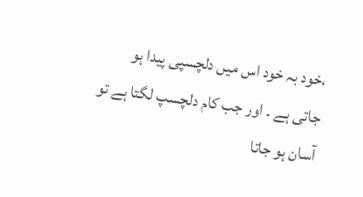،خود بہ خود اس میں دلچسپی پیدا ہو جاتی ہے ۔ اور جب کام دلچسپ لگتا ہے تو آسان ہو جاتا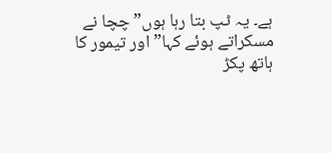ہے۔ یہ ٹپ بتا رہا ہوں” چچا نے مسکراتے ہوئے کہا” اور تیمور کا ہاتھ پکڑ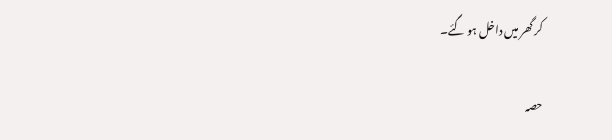کر گھر میں داخل ہو گئے۔

حصہ